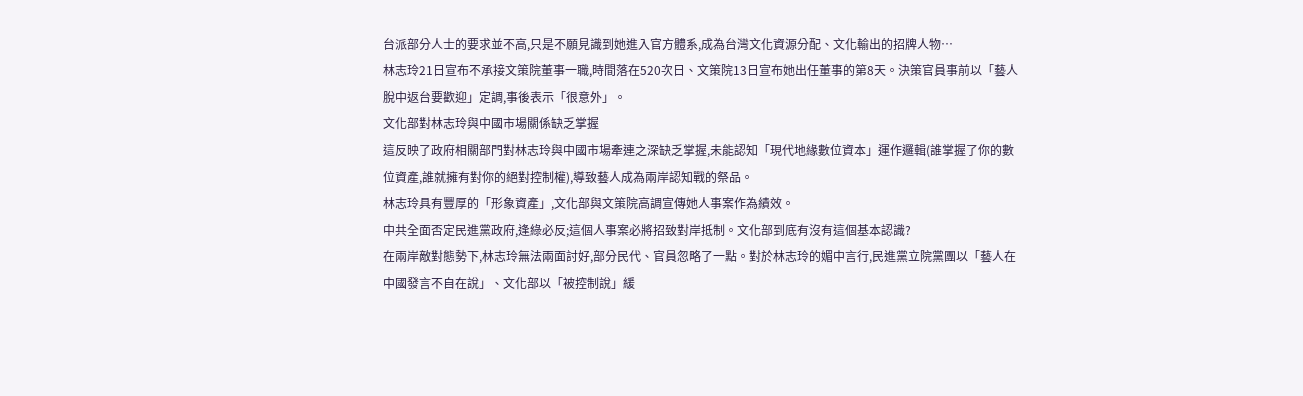台派部分人士的要求並不高,只是不願見識到她進入官方體系,成為台灣文化資源分配、文化輸出的招牌人物⋯
林志玲21日宣布不承接文策院董事一職,時間落在520次日、文策院13日宣布她出任董事的第8天。決策官員事前以「藝人脫中返台要歡迎」定調,事後表示「很意外」。
文化部對林志玲與中國市場關係缺乏掌握
這反映了政府相關部門對林志玲與中國市場牽連之深缺乏掌握,未能認知「現代地緣數位資本」運作邏輯(誰掌握了你的數位資產,誰就擁有對你的絕對控制權),導致藝人成為兩岸認知戰的祭品。
林志玲具有豐厚的「形象資產」,文化部與文策院高調宣傳她人事案作為績效。
中共全面否定民進黨政府,逢綠必反;這個人事案必將招致對岸抵制。文化部到底有沒有這個基本認識?
在兩岸敵對態勢下,林志玲無法兩面討好,部分民代、官員忽略了一點。對於林志玲的媚中言行,民進黨立院黨團以「藝人在中國發言不自在說」、文化部以「被控制說」緩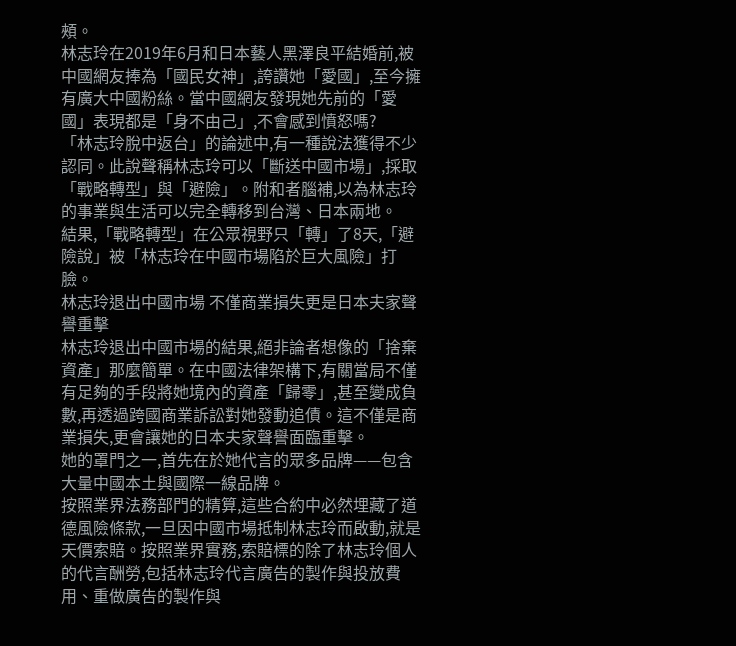頰。
林志玲在2019年6月和日本藝人黑澤良平結婚前,被中國網友捧為「國民女神」,誇讚她「愛國」,至今擁有廣大中國粉絲。當中國網友發現她先前的「愛國」表現都是「身不由己」,不會感到憤怒嗎?
「林志玲脫中返台」的論述中,有一種說法獲得不少認同。此說聲稱林志玲可以「斷送中國市場」,採取「戰略轉型」與「避險」。附和者腦補,以為林志玲的事業與生活可以完全轉移到台灣、日本兩地。
結果,「戰略轉型」在公眾視野只「轉」了8天,「避險說」被「林志玲在中國市場陷於巨大風險」打臉。
林志玲退出中國市場 不僅商業損失更是日本夫家聲譽重擊
林志玲退出中國市場的結果,絕非論者想像的「捨棄資產」那麼簡單。在中國法律架構下,有關當局不僅有足夠的手段將她境內的資產「歸零」,甚至變成負數,再透過跨國商業訴訟對她發動追債。這不僅是商業損失,更會讓她的日本夫家聲譽面臨重擊。
她的罩門之一,首先在於她代言的眾多品牌——包含大量中國本土與國際一線品牌。
按照業界法務部門的精算,這些合約中必然埋藏了道德風險條款,一旦因中國市場抵制林志玲而啟動,就是天價索賠。按照業界實務,索賠標的除了林志玲個人的代言酬勞,包括林志玲代言廣告的製作與投放費用、重做廣告的製作與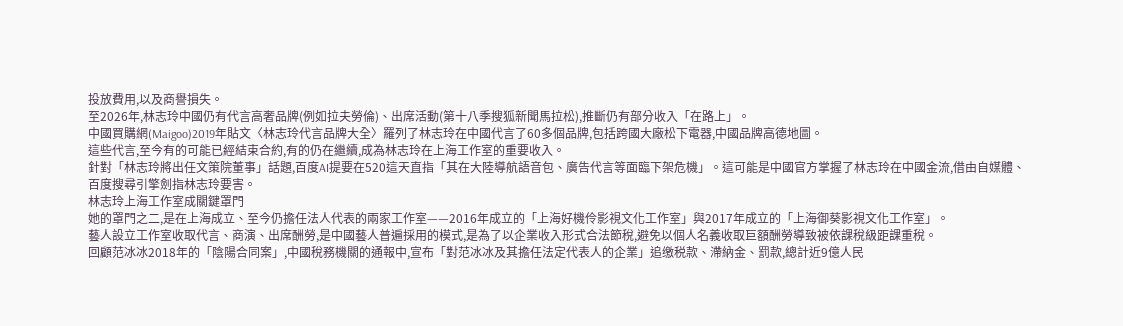投放費用,以及商譽損失。
至2026年,林志玲中國仍有代言高奢品牌(例如拉夫勞倫)、出席活動(第十八季搜狐新聞馬拉松),推斷仍有部分收入「在路上」。
中國買購網(Maigoo)2019年貼文〈林志玲代言品牌大全〉羅列了林志玲在中國代言了60多個品牌,包括跨國大廠松下電器,中國品牌高德地圖。
這些代言,至今有的可能已經結束合約,有的仍在繼續,成為林志玲在上海工作室的重要收入。
針對「林志玲將出任文策院董事」話題,百度AI提要在520這天直指「其在大陸導航語音包、廣告代言等面臨下架危機」。這可能是中國官方掌握了林志玲在中國金流,借由自媒體、百度搜尋引擎劍指林志玲要害。
林志玲上海工作室成關鍵罩門
她的罩門之二,是在上海成立、至今仍擔任法人代表的兩家工作室——2016年成立的「上海好機伶影視文化工作室」與2017年成立的「上海御葵影視文化工作室」。
藝人設立工作室收取代言、商演、出席酬勞,是中國藝人普遍採用的模式,是為了以企業收入形式合法節稅,避免以個人名義收取巨額酬勞導致被依課稅級距課重稅。
回顧范冰冰2018年的「陰陽合同案」,中國稅務機關的通報中,宣布「對范冰冰及其擔任法定代表人的企業」追缴税款、滯納金、罰款,總計近9億人民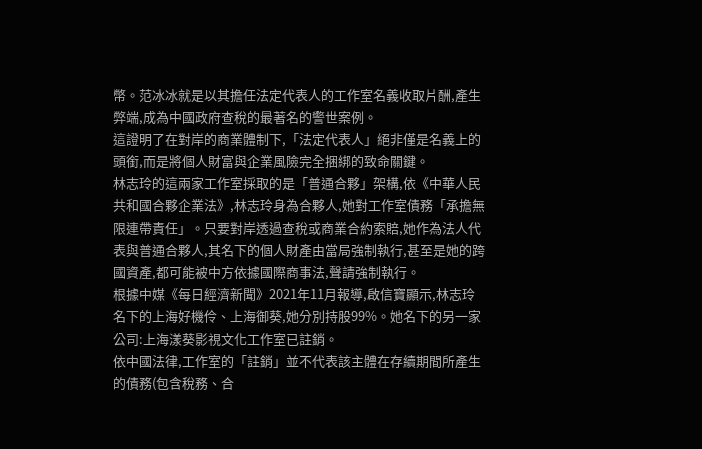幣。范冰冰就是以其擔任法定代表人的工作室名義收取片酬,產生弊端,成為中國政府查稅的最著名的警世案例。
這證明了在對岸的商業體制下,「法定代表人」絕非僅是名義上的頭銜,而是將個人財富與企業風險完全捆綁的致命關鍵。
林志玲的這兩家工作室採取的是「普通合夥」架構,依《中華人民共和國合夥企業法》,林志玲身為合夥人,她對工作室債務「承擔無限連帶責任」。只要對岸透過查稅或商業合約索賠,她作為法人代表與普通合夥人,其名下的個人財產由當局強制執行,甚至是她的跨國資產,都可能被中方依據國際商事法,聲請強制執行。
根據中媒《每日經濟新聞》2021年11月報導,啟信寶顯示,林志玲名下的上海好機伶、上海御葵,她分別持股99%。她名下的另一家公司:上海漾葵影視文化工作室已註銷。
依中國法律,工作室的「註銷」並不代表該主體在存續期間所產生的債務(包含稅務、合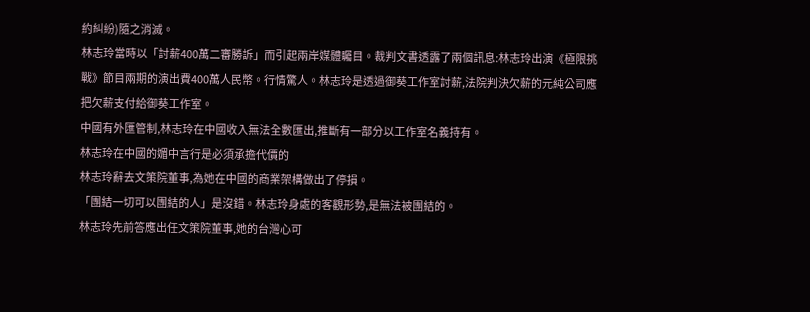約糾紛)隨之消滅。
林志玲當時以「討薪400萬二審勝訴」而引起兩岸媒體矚目。裁判文書透露了兩個訊息:林志玲出演《極限挑戰》節目兩期的演出費400萬人民幣。行情驚人。林志玲是透過御葵工作室討薪,法院判決欠薪的元純公司應把欠薪支付給御葵工作室。
中國有外匯管制,林志玲在中國收入無法全數匯出,推斷有一部分以工作室名義持有。
林志玲在中國的媚中言行是必須承擔代價的
林志玲辭去文策院董事,為她在中國的商業架構做出了停損。
「團結一切可以團結的人」是沒錯。林志玲身處的客觀形勢,是無法被團結的。
林志玲先前答應出任文策院董事,她的台灣心可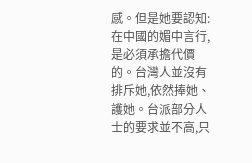感。但是她要認知:在中國的媚中言行,是必須承擔代價的。台灣人並沒有排斥她,依然捧她、護她。台派部分人士的要求並不高,只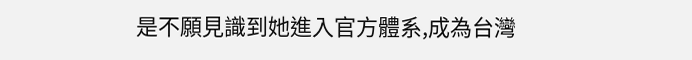是不願見識到她進入官方體系,成為台灣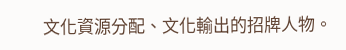文化資源分配、文化輸出的招牌人物。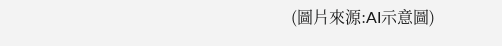(圖片來源:AI示意圖)